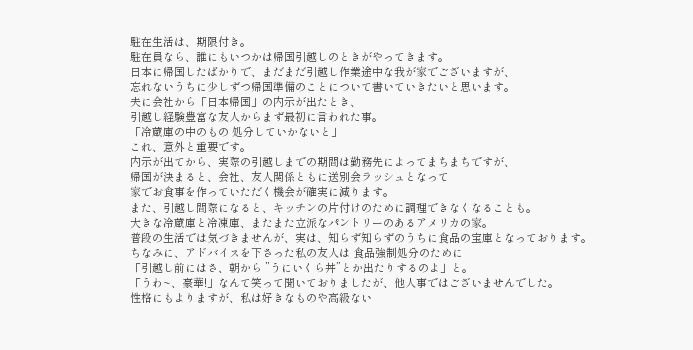駐在生活は、期限付き。
駐在員なら、誰にもいつかは帰国引越しのときがやってきます。
日本に帰国したばかりで、まだまだ引越し作業途中な我が家でございますが、
忘れないうちに少しずつ帰国準備のことについて書いていきたいと思います。
夫に会社から「日本帰国」の内示が出たとき、
引越し経験豊富な友人からまず最初に言われた事。
「冷蔵庫の中のもの 処分していかないと」
これ、意外と重要です。
内示が出てから、実際の引越しまでの期間は勤務先によってまちまちですが、
帰国が決まると、会社、友人関係ともに送別会ラッシュとなって
家でお食事を作っていただく機会が確実に減ります。
また、引越し間際になると、キッチンの片付けのために調理できなくなることも。
大きな冷蔵庫と冷凍庫、またまた立派なパントリーのあるアメリカの家。
普段の生活では気づきませんが、実は、知らず知らずのうちに食品の宝庫となっております。
ちなみに、アドバイスを下さった私の友人は 食品強制処分のために
「引越し前にはさ、朝から ”うにいくら丼”とか出たりするのよ」と。
「うわ~、豪華!」なんて笑って聞いておりましたが、他人事ではございませんでした。
性格にもよりますが、私は好きなものや高級ない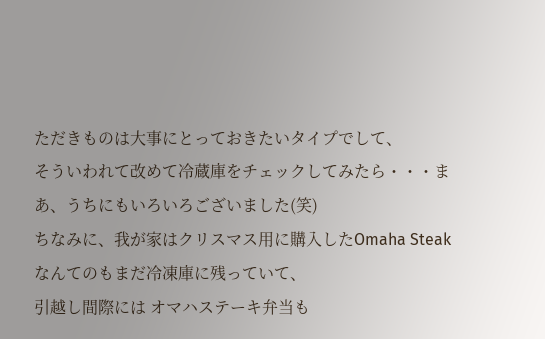ただきものは大事にとっておきたいタイプでして、
そういわれて改めて冷蔵庫をチェックしてみたら・・・まあ、うちにもいろいろございました(笑)
ちなみに、我が家はクリスマス用に購入したOmaha Steak
なんてのもまだ冷凍庫に残っていて、
引越し間際には オマハステーキ弁当も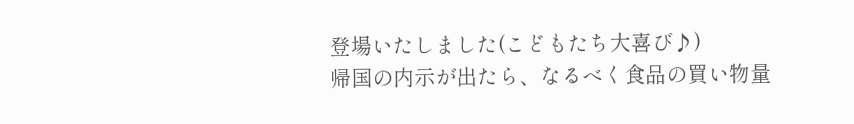登場いたしました(こどもたち大喜び♪)
帰国の内示が出たら、なるべく食品の買い物量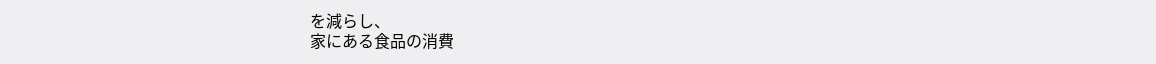を減らし、
家にある食品の消費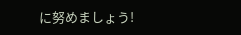に努めましょう!